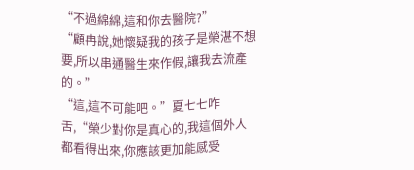“不過綿綿,這和你去醫院?”
“顧冉說,她懷疑我的孩子是榮湛不想要,所以串通醫生來作假,讓我去流產的。”
“這,這不可能吧。”夏七七咋舌,“榮少對你是真心的,我這個外人都看得出來,你應該更加能感受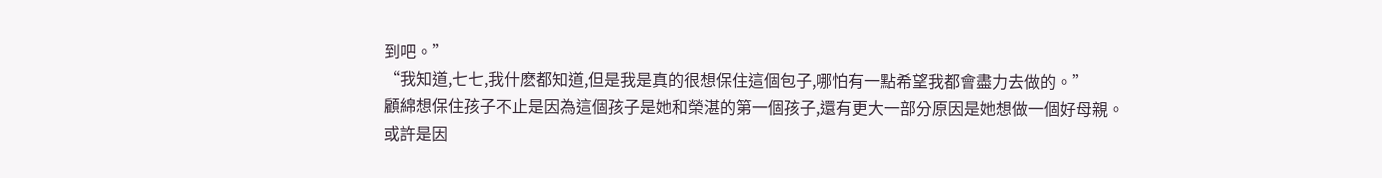到吧。”
“我知道,七七,我什麽都知道,但是我是真的很想保住這個包子,哪怕有一點希望我都會盡力去做的。”
顧綿想保住孩子不止是因為這個孩子是她和榮湛的第一個孩子,還有更大一部分原因是她想做一個好母親。
或許是因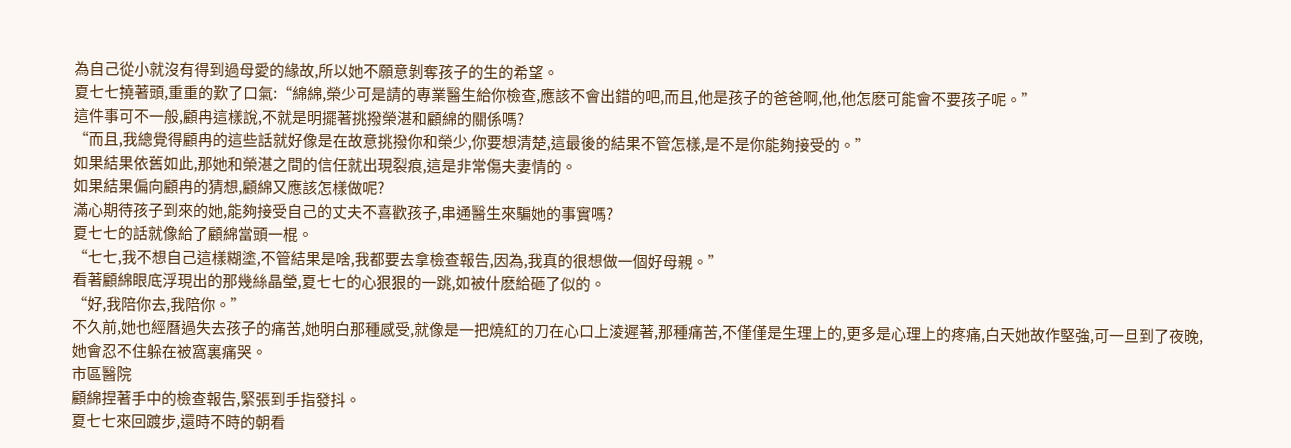為自己從小就沒有得到過母愛的緣故,所以她不願意剝奪孩子的生的希望。
夏七七撓著頭,重重的歎了口氣:“綿綿,榮少可是請的專業醫生給你檢查,應該不會出錯的吧,而且,他是孩子的爸爸啊,他,他怎麽可能會不要孩子呢。”
這件事可不一般,顧冉這樣說,不就是明擺著挑撥榮湛和顧綿的關係嗎?
“而且,我總覺得顧冉的這些話就好像是在故意挑撥你和榮少,你要想清楚,這最後的結果不管怎樣,是不是你能夠接受的。”
如果結果依舊如此,那她和榮湛之間的信任就出現裂痕,這是非常傷夫妻情的。
如果結果偏向顧冉的猜想,顧綿又應該怎樣做呢?
滿心期待孩子到來的她,能夠接受自己的丈夫不喜歡孩子,串通醫生來騙她的事實嗎?
夏七七的話就像給了顧綿當頭一棍。
“七七,我不想自己這樣糊塗,不管結果是啥,我都要去拿檢查報告,因為,我真的很想做一個好母親。”
看著顧綿眼底浮現出的那幾絲晶瑩,夏七七的心狠狠的一跳,如被什麽給砸了似的。
“好,我陪你去,我陪你。”
不久前,她也經曆過失去孩子的痛苦,她明白那種感受,就像是一把燒紅的刀在心口上淩遲著,那種痛苦,不僅僅是生理上的,更多是心理上的疼痛,白天她故作堅強,可一旦到了夜晚,她會忍不住躲在被窩裏痛哭。
市區醫院
顧綿捏著手中的檢查報告,緊張到手指發抖。
夏七七來回踱步,還時不時的朝看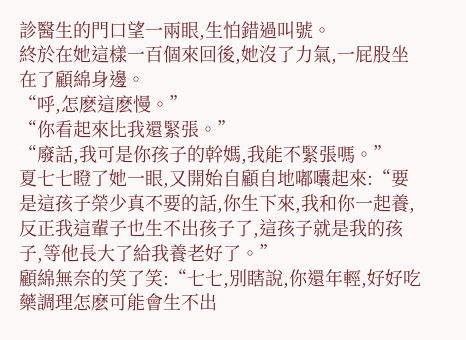診醫生的門口望一兩眼,生怕錯過叫號。
終於在她這樣一百個來回後,她沒了力氣,一屁股坐在了顧綿身邊。
“呼,怎麽這麽慢。”
“你看起來比我還緊張。”
“廢話,我可是你孩子的幹媽,我能不緊張嗎。”
夏七七瞪了她一眼,又開始自顧自地嘟囔起來:“要是這孩子榮少真不要的話,你生下來,我和你一起養,反正我這輩子也生不出孩子了,這孩子就是我的孩子,等他長大了給我養老好了。”
顧綿無奈的笑了笑:“七七,別瞎說,你還年輕,好好吃藥調理怎麽可能會生不出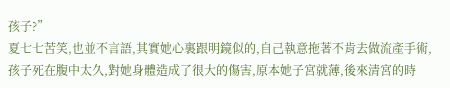孩子?”
夏七七苦笑,也並不言語,其實她心裏跟明鏡似的,自己執意拖著不肯去做流產手術,孩子死在腹中太久,對她身體造成了很大的傷害,原本她子宮就薄,後來清宮的時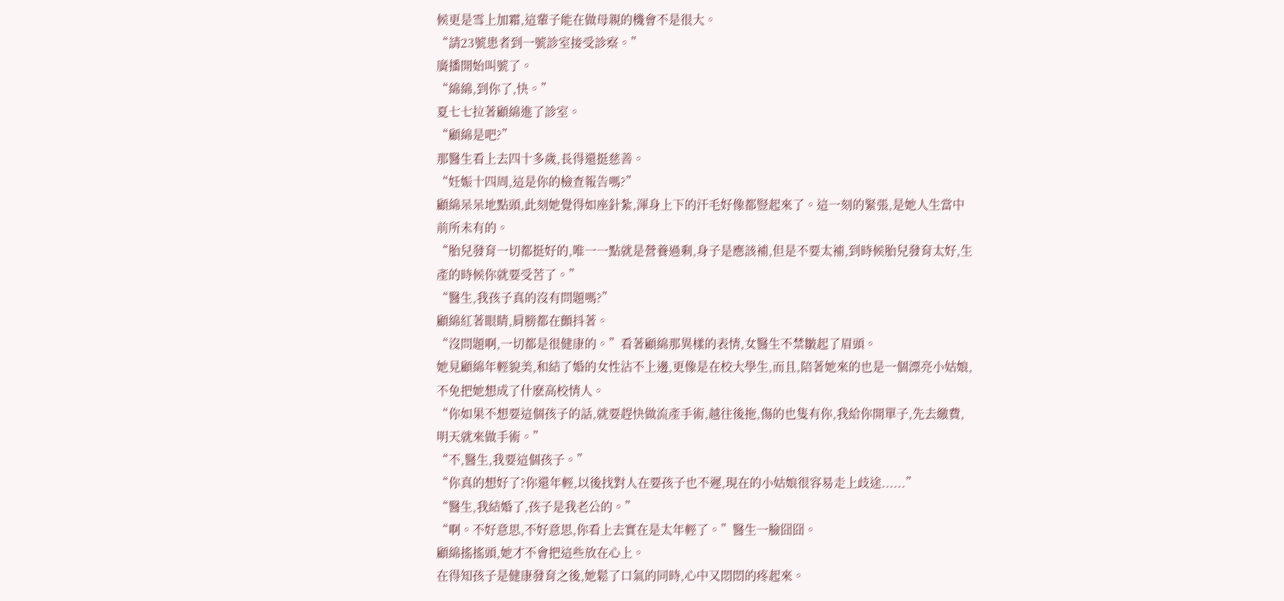候更是雪上加霜,這輩子能在做母親的機會不是很大。
“請23號患者到一號診室接受診察。”
廣播開始叫號了。
“綿綿,到你了,快。”
夏七七拉著顧綿進了診室。
“顧綿是吧?”
那醫生看上去四十多歲,長得還挺慈善。
“妊娠十四周,這是你的檢查報告嗎?”
顧綿呆呆地點頭,此刻她覺得如座針紮,渾身上下的汗毛好像都豎起來了。這一刻的緊張,是她人生當中前所未有的。
“胎兒發育一切都挺好的,唯一一點就是營養過剩,身子是應該補,但是不要太補,到時候胎兒發育太好,生產的時候你就要受苦了。”
“醫生,我孩子真的沒有問題嗎?”
顧綿紅著眼睛,肩膀都在顫抖著。
“沒問題啊,一切都是很健康的。”看著顧綿那異樣的表情,女醫生不禁皺起了眉頭。
她見顧綿年輕貌美,和結了婚的女性沾不上邊,更像是在校大學生,而且,陪著她來的也是一個漂亮小姑娘,不免把她想成了什麽高校情人。
“你如果不想要這個孩子的話,就要趕快做流產手術,越往後拖,傷的也隻有你,我給你開單子,先去繳費,明天就來做手術。”
“不,醫生,我要這個孩子。”
“你真的想好了?你還年輕,以後找對人在要孩子也不遲,現在的小姑娘很容易走上歧途......”
“醫生,我結婚了,孩子是我老公的。”
“啊。不好意思,不好意思,你看上去實在是太年輕了。”醫生一臉囧囧。
顧綿搖搖頭,她才不會把這些放在心上。
在得知孩子是健康發育之後,她鬆了口氣的同時,心中又悶悶的疼起來。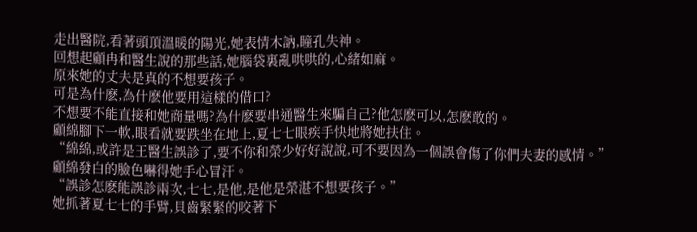走出醫院,看著頭頂溫暖的陽光,她表情木訥,瞳孔失神。
回想起顧冉和醫生說的那些話,她腦袋裏亂哄哄的,心緒如麻。
原來她的丈夫是真的不想要孩子。
可是為什麽,為什麽他要用這樣的借口?
不想要不能直接和她商量嗎?為什麽要串通醫生來騙自己?他怎麽可以,怎麽敢的。
顧綿腳下一軟,眼看就要跌坐在地上,夏七七眼疾手快地將她扶住。
“綿綿,或許是王醫生誤診了,要不你和榮少好好說說,可不要因為一個誤會傷了你們夫妻的感情。”
顧綿發白的臉色嚇得她手心冒汗。
“誤診怎麽能誤診兩次,七七,是他,是他是榮湛不想要孩子。”
她抓著夏七七的手臂,貝齒緊緊的咬著下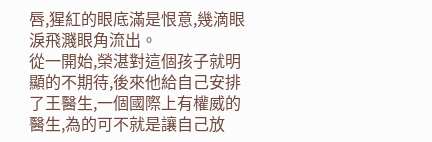唇,猩紅的眼底滿是恨意,幾滴眼淚飛濺眼角流出。
從一開始,榮湛對這個孩子就明顯的不期待,後來他給自己安排了王醫生,一個國際上有權威的醫生,為的可不就是讓自己放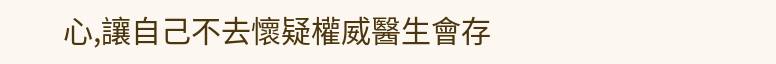心,讓自己不去懷疑權威醫生會存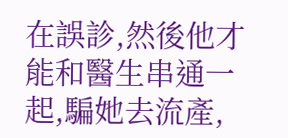在誤診,然後他才能和醫生串通一起,騙她去流產,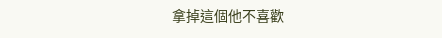拿掉這個他不喜歡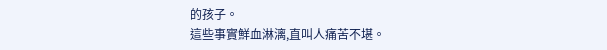的孩子。
這些事實鮮血淋漓,直叫人痛苦不堪。